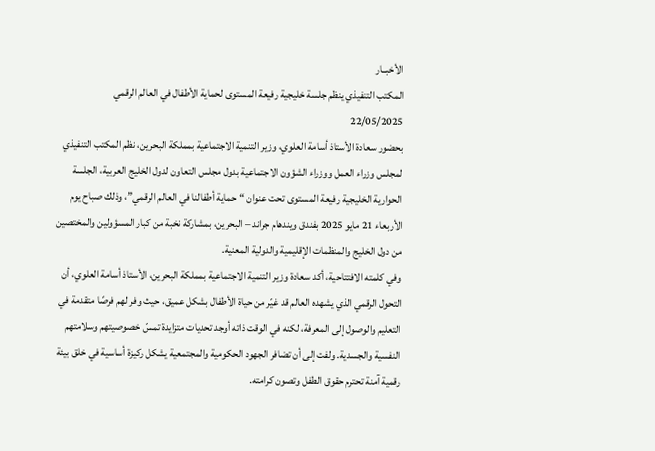الأخبــار
المكتب التنفيذي ينظم جلسة خليجية رفيعة المستوى لحماية الأطفال في العالم الرقمي
22/05/2025
بحضور سعادة الأستاذ أسامة العلوي، وزير التنمية الاجتماعية بمملكة البحرين، نظم المكتب التنفيذي لمجلس وزراء العمل ووزراء الشؤون الاجتماعية بدول مجلس التعاون لدول الخليج العربية، الجلسة الحوارية الخليجية رفيعة المستوى تحت عنوان “حماية أطفالنا في العالم الرقمي”، وذلك صباح يوم الأربعاء 21 مايو 2025 بفندق ويندهام جراند – البحرين، بمشاركة نخبة من كبار المسؤولين والمختصين من دول الخليج والمنظمات الإقليمية والدولية المعنية.
وفي كلمته الافتتاحية، أكد سعادة وزير التنمية الاجتماعية بمملكة البحرين، الأستاذ أسامة العلوي، أن التحول الرقمي الذي يشهده العالم قد غيّر من حياة الأطفال بشكل عميق، حيث وفر لهم فرصًا متقدمة في التعليم والوصول إلى المعرفة، لكنه في الوقت ذاته أوجد تحديات متزايدة تمسّ خصوصيتهم وسلامتهم النفسية والجسدية. ولفت إلى أن تضافر الجهود الحكومية والمجتمعية يشكل ركيزة أساسية في خلق بيئة رقمية آمنة تحترم حقوق الطفل وتصون كرامته.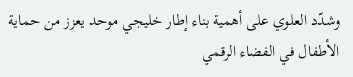وشدّد العلوي على أهمية بناء إطار خليجي موحد يعزز من حماية الأطفال في الفضاء الرقمي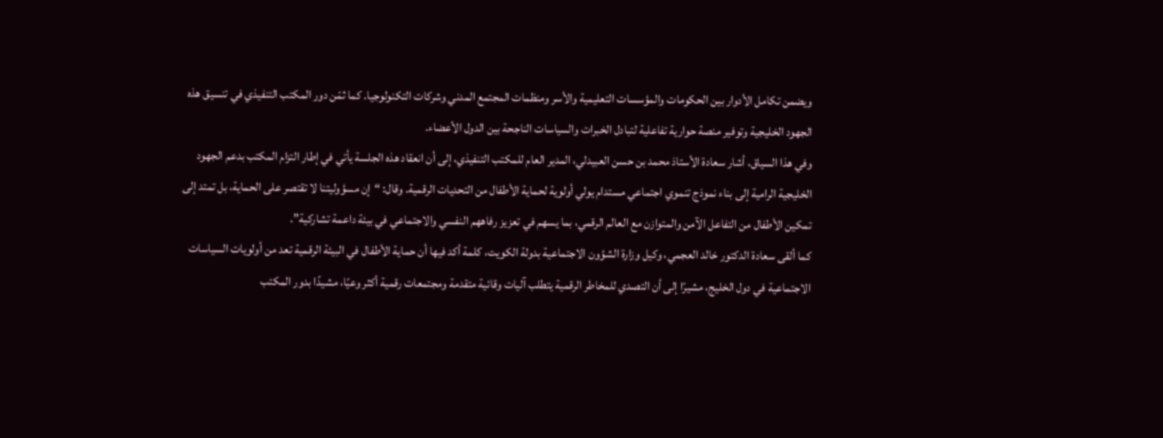ويضمن تكامل الأدوار بين الحكومات والمؤسسات التعليمية والأسر ومنظمات المجتمع المدني وشركات التكنولوجيا. كما ثمّن دور المكتب التنفيذي في تنسيق هذه الجهود الخليجية وتوفير منصة حوارية تفاعلية لتبادل الخبرات والسياسات الناجحة بين الدول الأعضاء.
وفي هذا السياق، أشار سعادة الأستاذ محمد بن حسن العبيدلي، المدير العام للمكتب التنفيذي، إلى أن انعقاد هذه الجلسة يأتي في إطار التزام المكتب بدعم الجهود الخليجية الرامية إلى بناء نموذج تنموي اجتماعي مستدام يولي أولوية لحماية الأطفال من التحديات الرقمية. وقال: “إن مسؤوليتنا لا تقتصر على الحماية، بل تمتد إلى تمكين الأطفال من التفاعل الآمن والمتوازن مع العالم الرقمي، بما يسهم في تعزيز رفاههم النفسي والاجتماعي في بيئة داعمة تشاركية”.
كما ألقى سعادة الدكتور خالد العجمي، وكيل وزارة الشؤون الاجتماعية بدولة الكويت، كلمة أكد فيها أن حماية الأطفال في البيئة الرقمية تعد من أولويات السياسات الاجتماعية في دول الخليج، مشيرًا إلى أن التصدي للمخاطر الرقمية يتطلب آليات وقائية متقدمة ومجتمعات رقمية أكثر وعيًا، مشيدًا بدور المكتب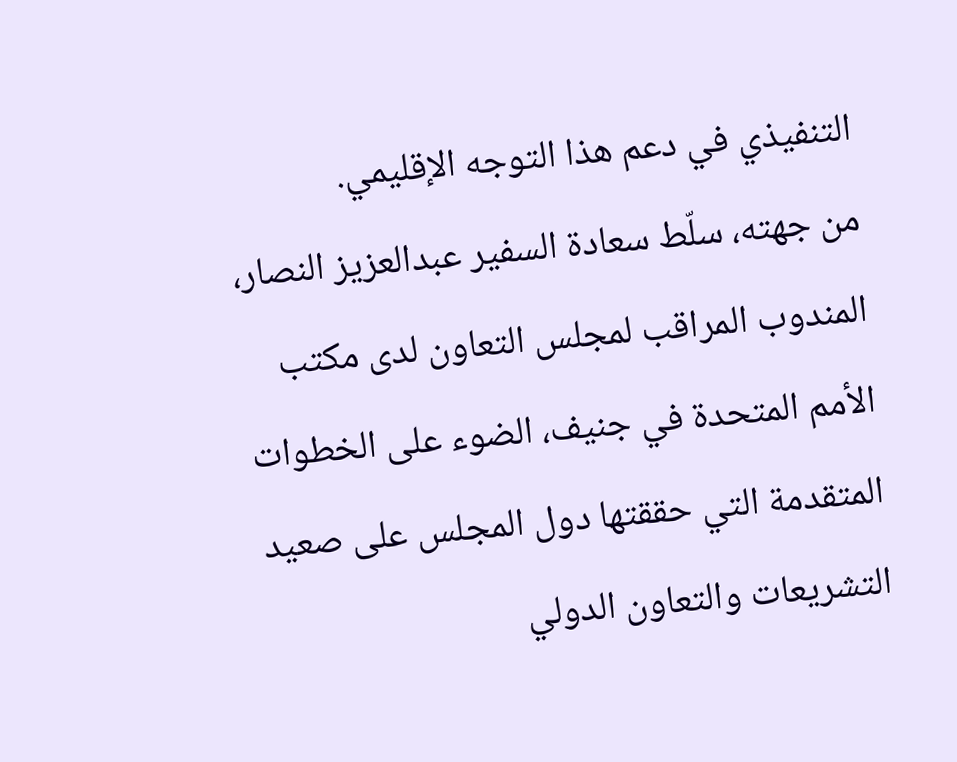التنفيذي في دعم هذا التوجه الإقليمي.
من جهته، سلّط سعادة السفير عبدالعزيز النصار، المندوب المراقب لمجلس التعاون لدى مكتب الأمم المتحدة في جنيف، الضوء على الخطوات المتقدمة التي حققتها دول المجلس على صعيد التشريعات والتعاون الدولي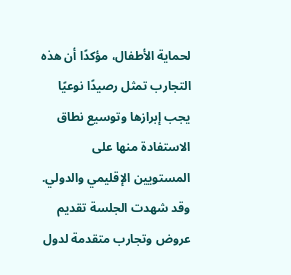لحماية الأطفال، مؤكدًا أن هذه التجارب تمثل رصيدًا نوعيًا يجب إبرازها وتوسيع نطاق الاستفادة منها على المستويين الإقليمي والدولي.
وقد شهدت الجلسة تقديم عروض وتجارب متقدمة لدول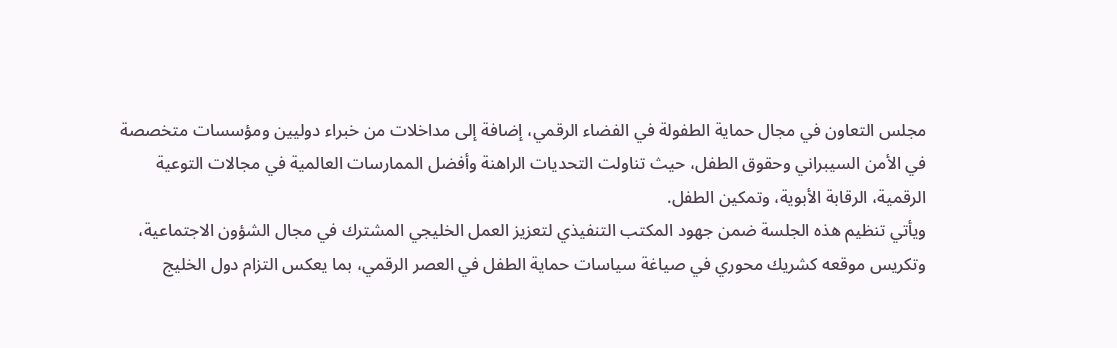مجلس التعاون في مجال حماية الطفولة في الفضاء الرقمي، إضافة إلى مداخلات من خبراء دوليين ومؤسسات متخصصة في الأمن السيبراني وحقوق الطفل، حيث تناولت التحديات الراهنة وأفضل الممارسات العالمية في مجالات التوعية الرقمية، الرقابة الأبوية، وتمكين الطفل.
ويأتي تنظيم هذه الجلسة ضمن جهود المكتب التنفيذي لتعزيز العمل الخليجي المشترك في مجال الشؤون الاجتماعية، وتكريس موقعه كشريك محوري في صياغة سياسات حماية الطفل في العصر الرقمي، بما يعكس التزام دول الخليج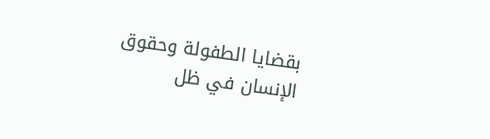بقضايا الطفولة وحقوق الإنسان في ظل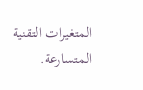المتغيرات التقنية المتسارعة.